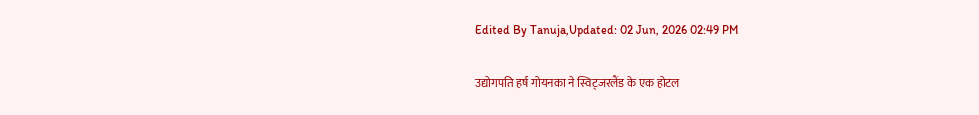Edited By Tanuja,Updated: 02 Jun, 2026 02:49 PM

उद्योगपति हर्ष गोयनका ने स्विट्जरलैंड के एक होटल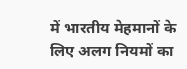में भारतीय मेहमानों के लिए अलग नियमों का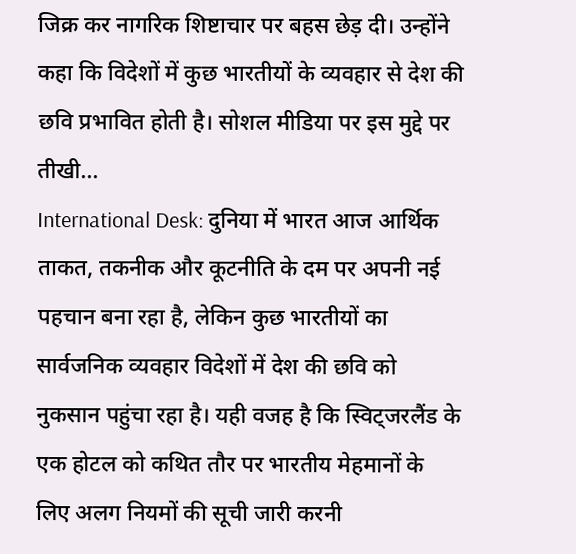जिक्र कर नागरिक शिष्टाचार पर बहस छेड़ दी। उन्होंने कहा कि विदेशों में कुछ भारतीयों के व्यवहार से देश की छवि प्रभावित होती है। सोशल मीडिया पर इस मुद्दे पर तीखी...
International Desk: दुनिया में भारत आज आर्थिक ताकत, तकनीक और कूटनीति के दम पर अपनी नई पहचान बना रहा है, लेकिन कुछ भारतीयों का सार्वजनिक व्यवहार विदेशों में देश की छवि को नुकसान पहुंचा रहा है। यही वजह है कि स्विट्जरलैंड के एक होटल को कथित तौर पर भारतीय मेहमानों के लिए अलग नियमों की सूची जारी करनी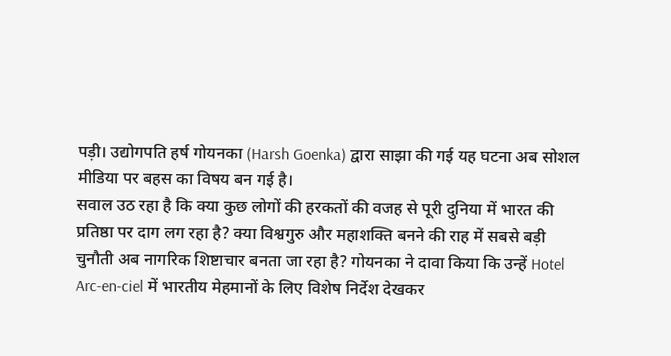पड़ी। उद्योगपति हर्ष गोयनका (Harsh Goenka) द्वारा साझा की गई यह घटना अब सोशल मीडिया पर बहस का विषय बन गई है।
सवाल उठ रहा है कि क्या कुछ लोगों की हरकतों की वजह से पूरी दुनिया में भारत की प्रतिष्ठा पर दाग लग रहा है? क्या विश्वगुरु और महाशक्ति बनने की राह में सबसे बड़ी चुनौती अब नागरिक शिष्टाचार बनता जा रहा है? गोयनका ने दावा किया कि उन्हें Hotel Arc-en-ciel में भारतीय मेहमानों के लिए विशेष निर्देश देखकर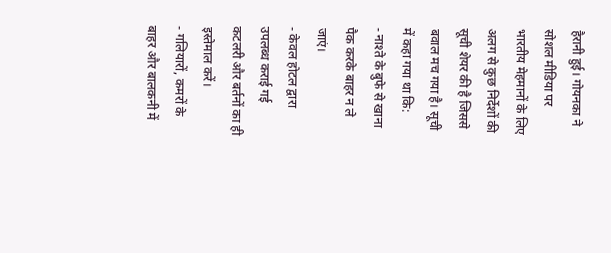हैरानी हुई। गोयनका ने सोशल मीडिया पर भारतीय मेहमानों के लिए अलग से कुछ निर्देशों की सूची शेयर की है जिससे बवाल मच गया है। सूची में कहा गया था कि:
- नाश्ते के बुफे से खाना पैक करके बाहर न ले जाएं।
- केवल होटल द्वारा उपलब्ध कराई गई कटलरी और बर्तनों का ही इस्तेमाल करें।
- गलियारों, कमरों के बाहर और बालकनी में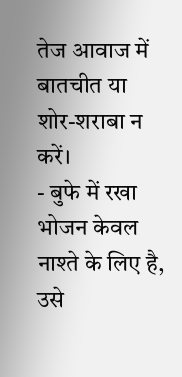तेज आवाज में बातचीत या शोर-शराबा न करें।
- बुफे में रखा भोजन केवल नाश्ते के लिए है, उसे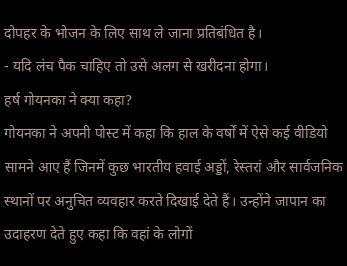दोपहर के भोजन के लिए साथ ले जाना प्रतिबंधित है।
- यदि लंच पैक चाहिए तो उसे अलग से खरीदना होगा।
हर्ष गोयनका ने क्या कहा?
गोयनका ने अपनी पोस्ट में कहा कि हाल के वर्षों में ऐसे कई वीडियो सामने आए हैं जिनमें कुछ भारतीय हवाई अड्डों, रेस्तरां और सार्वजनिक स्थानों पर अनुचित व्यवहार करते दिखाई देते हैं। उन्होंने जापान का उदाहरण देते हुए कहा कि वहां के लोगों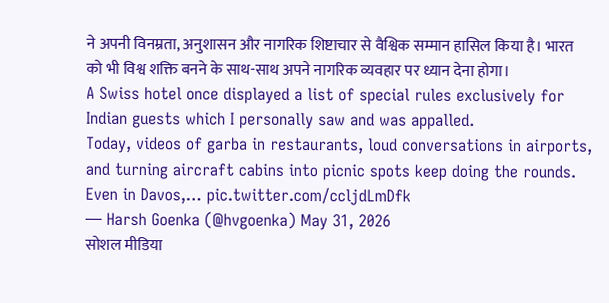ने अपनी विनम्रता, अनुशासन और नागरिक शिष्टाचार से वैश्विक सम्मान हासिल किया है। भारत को भी विश्व शक्ति बनने के साथ-साथ अपने नागरिक व्यवहार पर ध्यान देना होगा।
A Swiss hotel once displayed a list of special rules exclusively for Indian guests which I personally saw and was appalled.
Today, videos of garba in restaurants, loud conversations in airports, and turning aircraft cabins into picnic spots keep doing the rounds. Even in Davos,… pic.twitter.com/ccljdLmDfk
— Harsh Goenka (@hvgoenka) May 31, 2026
सोशल मीडिया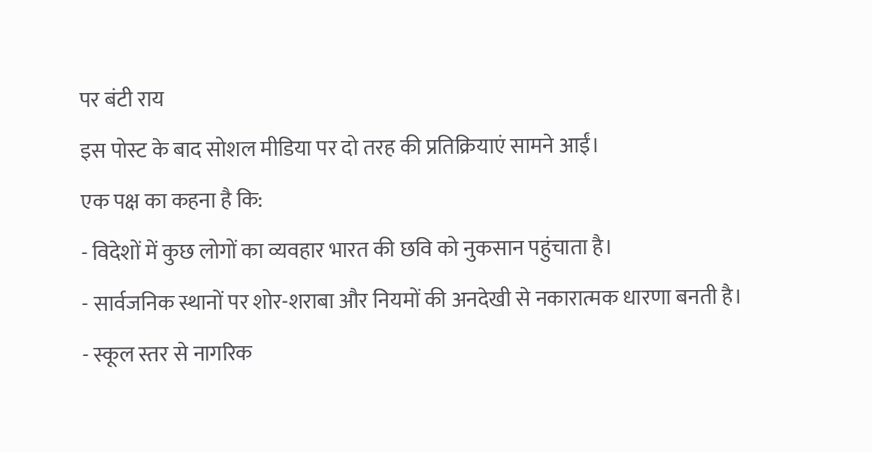पर बंटी राय
इस पोस्ट के बाद सोशल मीडिया पर दो तरह की प्रतिक्रियाएं सामने आईं।
एक पक्ष का कहना है कि:
- विदेशों में कुछ लोगों का व्यवहार भारत की छवि को नुकसान पहुंचाता है।
- सार्वजनिक स्थानों पर शोर-शराबा और नियमों की अनदेखी से नकारात्मक धारणा बनती है।
- स्कूल स्तर से नागरिक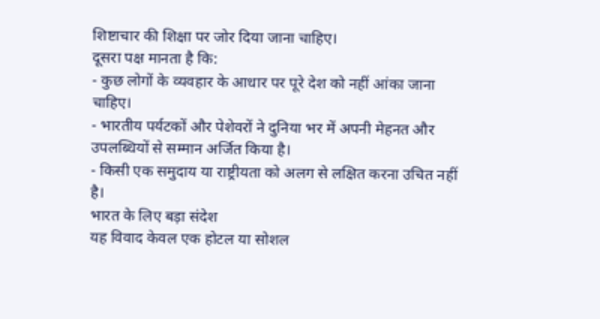शिष्टाचार की शिक्षा पर जोर दिया जाना चाहिए।
दूसरा पक्ष मानता है कि:
- कुछ लोगों के व्यवहार के आधार पर पूरे देश को नहीं आंका जाना चाहिए।
- भारतीय पर्यटकों और पेशेवरों ने दुनिया भर में अपनी मेहनत और उपलब्धियों से सम्मान अर्जित किया है।
- किसी एक समुदाय या राष्ट्रीयता को अलग से लक्षित करना उचित नहीं है।
भारत के लिए बड़ा संदेश
यह विवाद केवल एक होटल या सोशल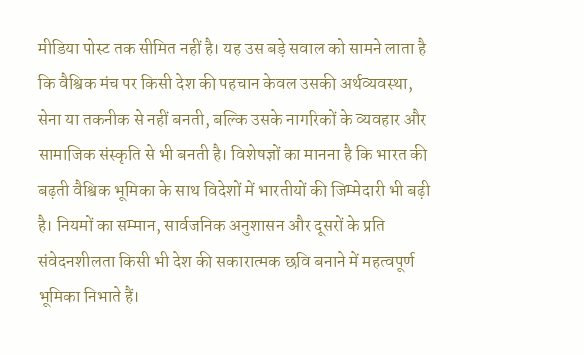मीडिया पोस्ट तक सीमित नहीं है। यह उस बड़े सवाल को सामने लाता है कि वैश्विक मंच पर किसी देश की पहचान केवल उसकी अर्थव्यवस्था, सेना या तकनीक से नहीं बनती, बल्कि उसके नागरिकों के व्यवहार और सामाजिक संस्कृति से भी बनती है। विशेषज्ञों का मानना है कि भारत की बढ़ती वैश्विक भूमिका के साथ विदेशों में भारतीयों की जिम्मेदारी भी बढ़ी है। नियमों का सम्मान, सार्वजनिक अनुशासन और दूसरों के प्रति संवेदनशीलता किसी भी देश की सकारात्मक छवि बनाने में महत्वपूर्ण भूमिका निभाते हैं।